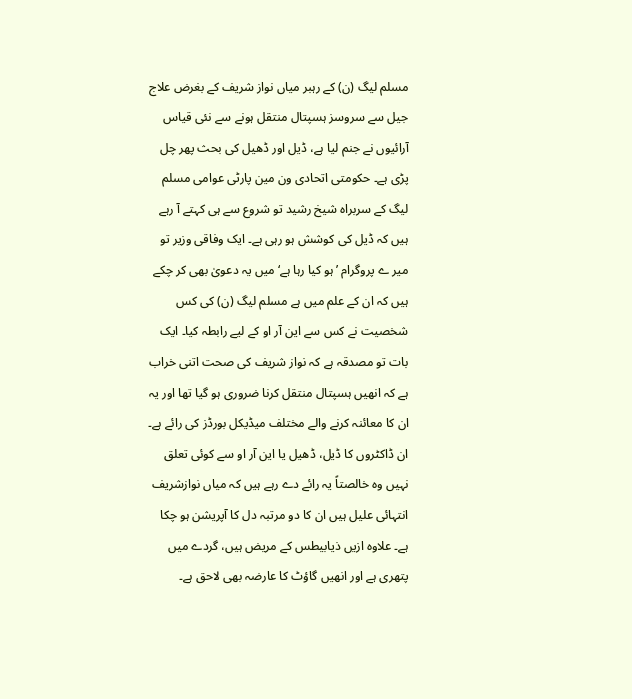مسلم لیگ (ن) کے رہبر میاں نواز شریف کے بغرض علاج جیل سے سروسز ہسپتال منتقل ہونے سے نئی قیاس آرائیوں نے جنم لیا ہے، ڈیل اور ڈھیل کی بحث پھر چل پڑی ہے۔ حکومتی اتحادی ون مین پارٹی عوامی مسلم لیگ کے سربراہ شیخ رشید تو شروع سے ہی کہتے آ رہے ہیں کہ ڈیل کی کوشش ہو رہی ہے۔ ایک وفاقی وزیر تو میر ے پروگرام ’ہو کیا رہا ہے‘ میں یہ دعویٰ بھی کر چکے ہیں کہ ان کے علم میں ہے مسلم لیگ (ن) کی کس شخصیت نے کس سے این آر او کے لیے رابطہ کیا۔ ایک بات تو مصدقہ ہے کہ نواز شریف کی صحت اتنی خراب ہے کہ انھیں ہسپتال منتقل کرنا ضروری ہو گیا تھا اور یہ ان کا معائنہ کرنے والے مختلف میڈیکل بورڈز کی رائے ہے۔ ان ڈاکٹروں کا ڈیل، ڈھیل یا این آر او سے کوئی تعلق نہیں وہ خالصتاً یہ رائے دے رہے ہیں کہ میاں نوازشریف انتہائی علیل ہیں ان کا دو مرتبہ دل کا آپریشن ہو چکا ہے۔ علاوہ ازیں ذیابیطس کے مریض ہیں، گردے میں پتھری ہے اور انھیں گاؤٹ کا عارضہ بھی لاحق ہے۔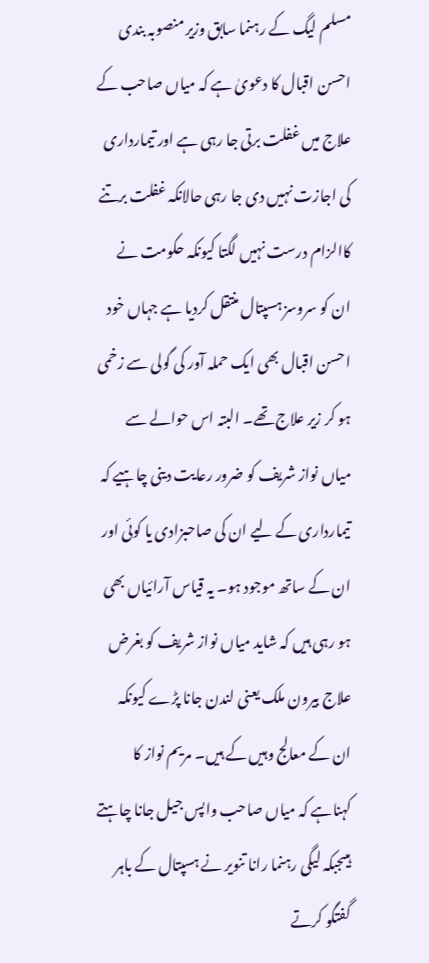مسلم لیگ کے رہنما سابق وزیر منصوبہ بندی احسن اقبال کا دعویٰ ہے کہ میاں صاحب کے علاج میں غفلت برتی جا رہی ہے اور تیمارداری کی اجازت نہیں دی جا رہی حالانکہ غفلت برتنے کاالزام درست نہیں لگتا کیونکہ حکومت نے ان کو سروسز ہسپتال منتقل کردیا ہے جہاں خود احسن اقبال بھی ایک حملہ آور کی گولی سے زخمی ہو کر زیر علاج تھے۔ البتہ اس حوالے سے میاں نواز شریف کو ضرور رعایت دینی چاہیے کہ تیمارداری کے لیے ان کی صاحبزادی یا کوئی اور ان کے ساتھ موجود ہو۔ یہ قیاس آرائیاں بھی ہو رہی ہیں کہ شاید میاں نواز شریف کو بغرض علاج بیرون ملک یعنی لندن جانا پڑے کیونکہ ان کے معالج وہیں کے ہیں۔ مریم نواز کا کہناہے کہ میاں صاحب واپس جیل جانا چاہتے ہیںجبکہ لیگی رہنما رانا تنویر نے ہسپتال کے باہر گفتگو کرتے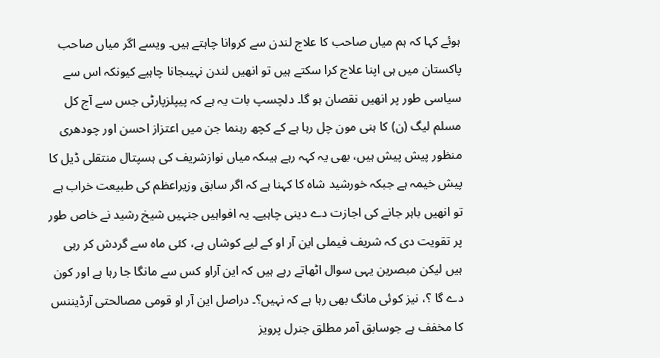ہوئے کہا کہ ہم میاں صاحب کا علاج لندن سے کروانا چاہتے ہیں۔ ویسے اگر میاں صاحب پاکستان میں ہی اپنا علاج کرا سکتے ہیں تو انھیں لندن نہیںجانا چاہیے کیونکہ اس سے سیاسی طور پر انھیں نقصان ہو گا۔ دلچسپ بات یہ ہے کہ پیپلزپارٹی جس سے آج کل مسلم لیگ (ن) کا ہنی مون چل رہا ہے کے کچھ رہنما جن میں اعتزاز احسن اور چودھری منظور پیش پیش ہیں، بھی یہ کہہ رہے ہیںکہ میاں نوازشریف کی ہسپتال منتقلی ڈیل کا پیش خیمہ ہے جبکہ خورشید شاہ کا کہنا ہے کہ اگر سابق وزیراعظم کی طبیعت خراب ہے تو انھیں باہر جانے کی اجازت دے دینی چاہیے۔ یہ افواہیں جنہیں شیخ رشید نے خاص طور پر تقویت دی کہ شریف فیملی این آر او کے لیے کوشاں ہے، کئی ماہ سے گردش کر رہی ہیں لیکن مبصرین یہی سوال اٹھاتے رہے ہیں کہ این آراو کس سے مانگا جا رہا ہے اور کون دے گا ؟، نیز کوئی مانگ بھی رہا ہے کہ نہیں؟۔ دراصل این آر او قومی مصالحتی آرڈیننس کا مخفف ہے جوسابق آمر مطلق جنرل پرویز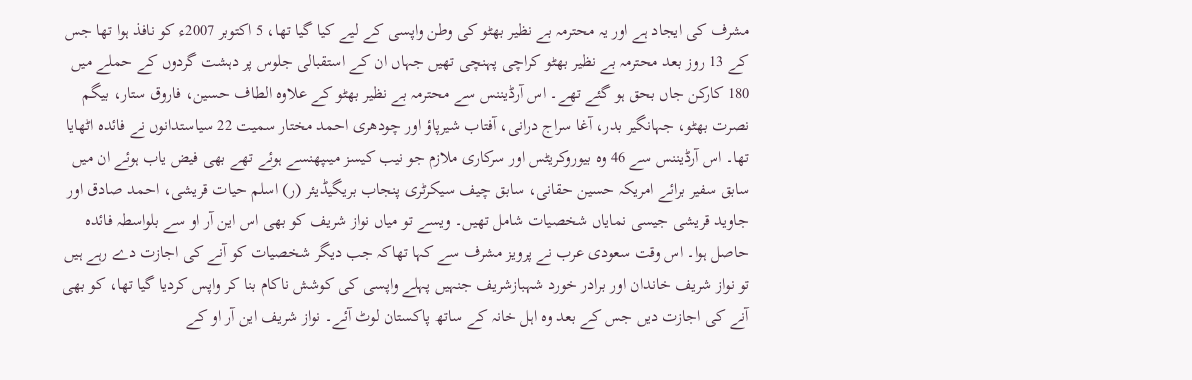مشرف کی ایجاد ہے اور یہ محترمہ بے نظیر بھٹو کی وطن واپسی کے لیے کیا گیا تھا، 5 اکتوبر 2007ء کو نافذ ہوا تھا جس کے 13 روز بعد محترمہ بے نظیر بھٹو کراچی پہنچی تھیں جہاں ان کے استقبالی جلوس پر دہشت گردوں کے حملے میں 180 کارکن جاں بحق ہو گئے تھے۔ اس آرڈیننس سے محترمہ بے نظیر بھٹو کے علاوہ الطاف حسین، فاروق ستار، بیگم نصرت بھٹو، جہانگیر بدر، آغا سراج درانی، آفتاب شیرپاؤ اور چودھری احمد مختار سمیت 22 سیاستدانوں نے فائدہ اٹھایا تھا۔ اس آرڈیننس سے 46 وہ بیوروکریٹس اور سرکاری ملازم جو نیب کیسز میںپھنسے ہوئے تھے بھی فیض یاب ہوئے ان میں سابق سفیر برائے امریکہ حسین حقانی، سابق چیف سیکرٹری پنجاب بریگیڈیئر (ر) اسلم حیات قریشی، احمد صادق اور جاوید قریشی جیسی نمایاں شخصیات شامل تھیں۔ ویسے تو میاں نواز شریف کو بھی اس این آر او سے بلواسطہ فائدہ حاصل ہوا۔ اس وقت سعودی عرب نے پرویز مشرف سے کہا تھاکہ جب دیگر شخصیات کو آنے کی اجازت دے رہے ہیں تو نواز شریف خاندان اور برادر خورد شہبازشریف جنہیں پہلے واپسی کی کوشش ناکام بنا کر واپس کردیا گیا تھا، کو بھی آنے کی اجازت دیں جس کے بعد وہ اہل خانہ کے ساتھ پاکستان لوٹ آئے۔ نواز شریف این آر او کے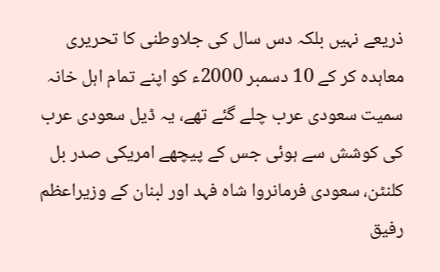ذریعے نہیں بلکہ دس سال کی جلاوطنی کا تحریری معاہدہ کر کے 10 دسمبر 2000ء کو اپنے تمام اہل خانہ سمیت سعودی عرب چلے گئے تھے، یہ ڈیل سعودی عرب کی کوشش سے ہوئی جس کے پیچھے امریکی صدر بل کلنٹن، سعودی فرمانروا شاہ فہد اور لبنان کے وزیراعظم رفیق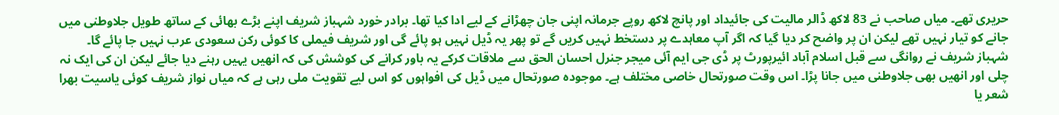حریری تھے۔ میاں صاحب نے 83 لاکھ ڈالر مالیت کی جائیداد اور پانچ لاکھ روپے جرمانہ اپنی جان چھڑانے کے لیے ادا کیا تھا۔ برادر خورد شہباز شریف اپنے بڑے بھائی کے ساتھ طویل جلاوطنی میں جانے کو تیار نہیں تھے لیکن ان پر واضح کر دیا گیا کہ اگر آپ معاہدے پر دستخط نہیں کریں گے تو پھر یہ ڈیل نہیں ہو پائے گی اور شریف فیملی کا کوئی رکن سعودی عرب نہیں جا پائے گا۔ شہباز شریف نے روانگی سے قبل اسلام آباد ائیرپورٹ پر ڈی جی ایم آئی میجر جنرل احسان الحق سے ملاقات کرکے یہ باور کرانے کی کوشش کی کہ انھیں یہیں رہنے دیا جائے لیکن ان کی ایک نہ چلی اور انھیں بھی جلاوطنی میں جانا پڑا۔ اس وقت صورتحال خاصی مختلف ہے۔ موجودہ صورتحال میں ڈیل کی افواہوں کو اس لیے تقویت ملی رہی ہے کہ میاں نواز شریف کوئی یاسیت بھرا شعر یا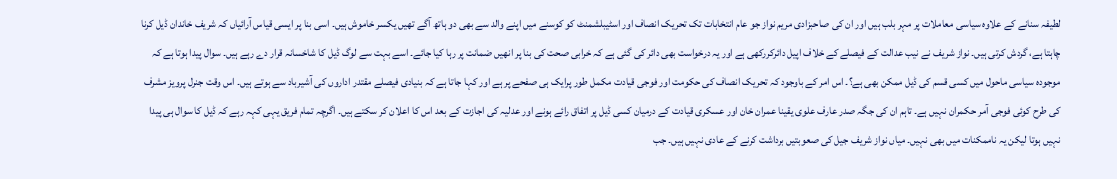لطیفہ سنانے کے علاوہ سیاسی معاملات پر مہر بلب ہیں اور ان کی صاحبزادی مریم نواز جو عام انتخابات تک تحریک انصاف اور اسٹیبلشمنٹ کو کوسنے میں اپنے والد سے بھی دو ہاتھ آگے تھیں یکسر خاموش ہیں۔ اسی بنا پر ایسی قیاس آرائیاں کہ شریف خاندان ڈیل کرنا چاہتا ہے، گردش کرتی ہیں۔ نواز شریف نے نیب عدالت کے فیصلے کے خلاف اپیل دائرکررکھی ہے اور یہ درخواست بھی دائر کی گئی ہے کہ خرابی صحت کی بنا پر انھیں ضمانت پر رہا کیا جائے۔ اسے بہت سے لوگ ڈیل کا شاخسانہ قرار دے رہے ہیں۔ سوال پیدا ہوتا ہے کہ موجودہ سیاسی ماحول میں کسی قسم کی ڈیل ممکن بھی ہے؟۔ اس امر کے باوجود کہ تحریک انصاف کی حکومت اور فوجی قیادت مکمل طور پرایک ہی صفحے پر ہے اور کہا جاتا ہے کہ بنیادی فیصلے مقتدر اداروں کی آشیرباد سے ہوتے ہیں۔ اس وقت جنرل پرویز مشرف کی طرح کوئی فوجی آمر حکمران نہیں ہے۔ تاہم ان کی جگہ صدر عارف علوی یقینا عمران خان اور عسکری قیادت کے درمیان کسی ڈیل پر اتفاق رائے ہونے اور عدلیہ کی اجازت کے بعد اس کا اعلان کر سکتے ہیں۔ اگرچہ تمام فریق یہی کہہ رہے کہ ڈیل کا سوال ہی پیدا نہیں ہوتا لیکن یہ ناممکنات میں بھی نہیں۔ میاں نواز شریف جیل کی صعوبتیں برداشت کرنے کے عادی نہیں ہیں۔ جب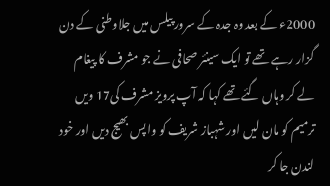2000ء کے بعد وہ جدہ کے سرور پیلس میں جلاوطنی کے دن گزار رہے تھے تو ایک سینئر صحافی نے جو مشرف کا پیغام لے کر وہاں گئے تھے کہا کہ آپ پرویز مشرف کی17 ویں ترمیم کو مان لیں اور شہباز شریف کو واپس بھیج دیں اور خود لندن جا کر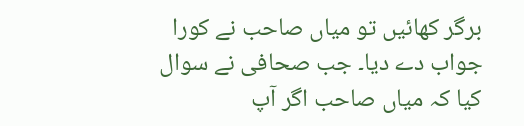برگر کھائیں تو میاں صاحب نے کورا جواب دے دیا۔ جب صحافی نے سوال کیا کہ میاں صاحب اگر آپ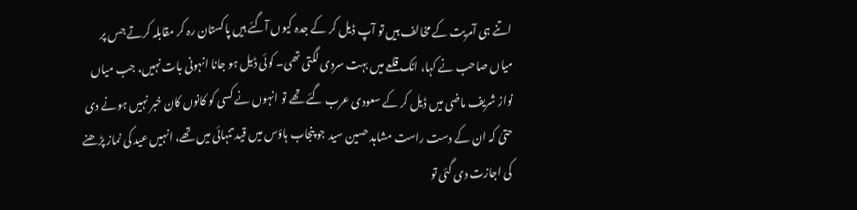اتنے ہی آمریت کے مخالف ہیں تو آپ ڈیل کر کے جدہ کیوں آگئے ہیں پاکستان رہ کر مقابلہ کرتے جس پر میاں صاحب نے کہا، اٹک قلعے میں بہت سردی لگتی تھی۔ کوئی ڈیل ہو جانا انہونی بات نہیں، جب میاں نواز شریف ماضی میں ڈیل کر کے سعودی عرب گئے تھے تو انہوں نے کسی کو کانوں کان خبر نہیں ہونے دی حتیٰ کہ ان کے دست راست مشاہد حسین سید جو پنجاب ہاؤس میں قید تنہائی میں تھے، انہیں عید کی نماز پڑھنے کی اجازت دی گئی تو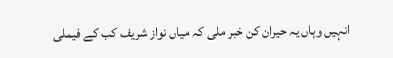انہیں وہاں یہ حیران کن خبر ملی کہ میاں نواز شریف کب کے فیملی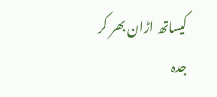کیساتھ اڑان بھر کر جدہ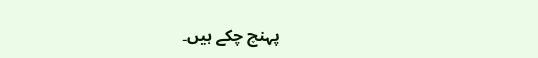پہنچ چکے ہیں۔